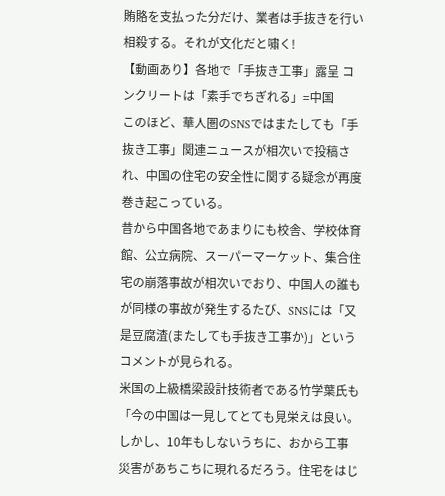賄賂を支払った分だけ、業者は手抜きを行い相殺する。それが文化だと嘯く!
【動画あり】各地で「手抜き工事」露呈 コンクリートは「素手でちぎれる」=中国
このほど、華人圏のSNSではまたしても「手抜き工事」関連ニュースが相次いで投稿され、中国の住宅の安全性に関する疑念が再度巻き起こっている。
昔から中国各地であまりにも校舎、学校体育館、公立病院、スーパーマーケット、集合住宅の崩落事故が相次いでおり、中国人の誰もが同様の事故が発生するたび、SNSには「又是豆腐渣(またしても手抜き工事か)」というコメントが見られる。
米国の上級橋梁設計技術者である竹学葉氏も「今の中国は一見してとても見栄えは良い。しかし、10年もしないうちに、おから工事災害があちこちに現れるだろう。住宅をはじ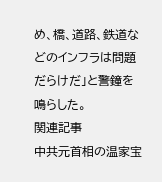め、橋、道路、鉄道などのインフラは問題だらけだ」と警鐘を鳴らした。
関連記事
中共元首相の温家宝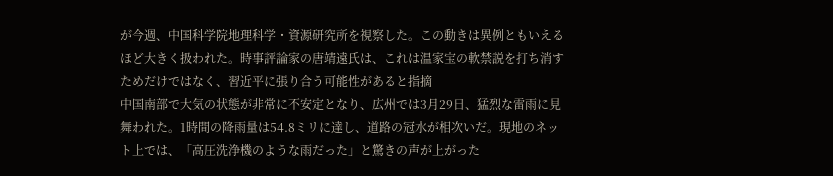が今週、中国科学院地理科学・資源研究所を視察した。この動きは異例ともいえるほど大きく扱われた。時事評論家の唐靖遠氏は、これは温家宝の軟禁説を打ち消すためだけではなく、習近平に張り合う可能性があると指摘
中国南部で大気の状態が非常に不安定となり、広州では3月29日、猛烈な雷雨に見舞われた。1時間の降雨量は54.8ミリに達し、道路の冠水が相次いだ。現地のネット上では、「高圧洗浄機のような雨だった」と驚きの声が上がった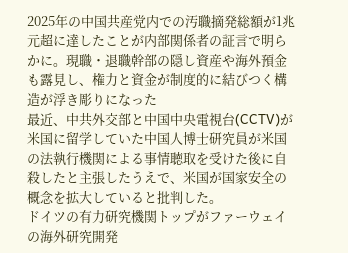2025年の中国共産党内での汚職摘発総額が1兆元超に達したことが内部関係者の証言で明らかに。現職・退職幹部の隠し資産や海外預金も露見し、権力と資金が制度的に結びつく構造が浮き彫りになった
最近、中共外交部と中国中央電視台(CCTV)が米国に留学していた中国人博士研究員が米国の法執行機関による事情聴取を受けた後に自殺したと主張したうえで、米国が国家安全の概念を拡大していると批判した。
ドイツの有力研究機関トップがファーウェイの海外研究開発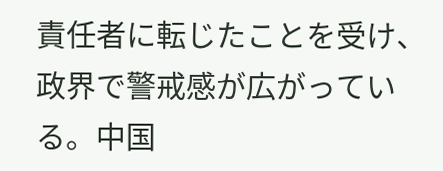責任者に転じたことを受け、政界で警戒感が広がっている。中国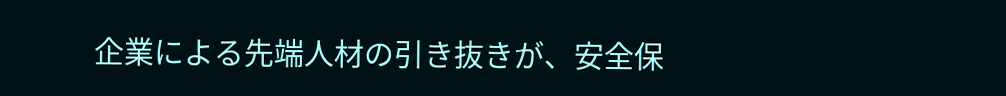企業による先端人材の引き抜きが、安全保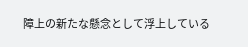障上の新たな懸念として浮上している